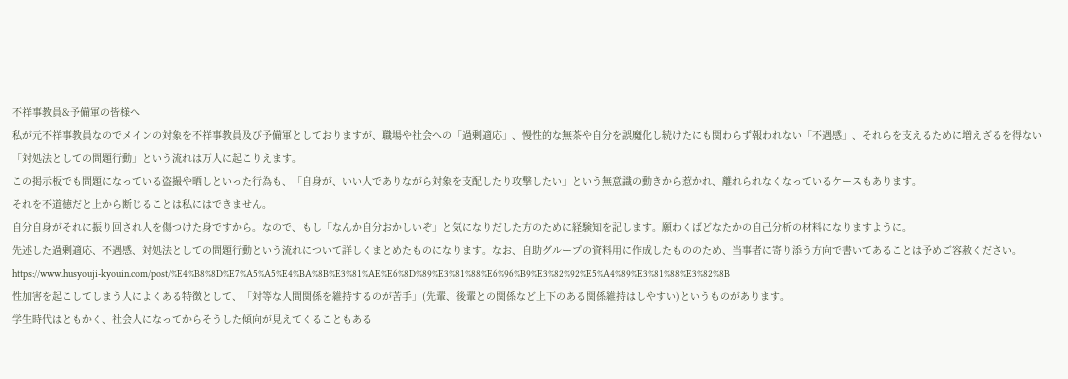不祥事教員&予備軍の皆様へ
私が元不祥事教員なのでメインの対象を不祥事教員及び予備軍としておりますが、職場や社会への「過剰適応」、慢性的な無茶や自分を誤魔化し続けたにも関わらず報われない「不遇感」、それらを支えるために増えざるを得ない「対処法としての問題行動」という流れは万人に起こりえます。
この掲示板でも問題になっている盗撮や晒しといった行為も、「自身が、いい人でありながら対象を支配したり攻撃したい」という無意識の動きから惹かれ、離れられなくなっているケースもあります。
それを不道徳だと上から断じることは私にはできません。
自分自身がそれに振り回され人を傷つけた身ですから。なので、もし「なんか自分おかしいぞ」と気になりだした方のために経験知を記します。願わくばどなたかの自己分析の材料になりますように。
先述した過剰適応、不遇感、対処法としての問題行動という流れについて詳しくまとめたものになります。なお、自助グループの資料用に作成したもののため、当事者に寄り添う方向で書いてあることは予めご容赦ください。
https://www.husyouji-kyouin.com/post/%E4%B8%8D%E7%A5%A5%E4%BA%8B%E3%81%AE%E6%8D%89%E3%81%88%E6%96%B9%E3%82%92%E5%A4%89%E3%81%88%E3%82%8B
性加害を起こしてしまう人によくある特徴として、「対等な人間関係を維持するのが苦手」(先輩、後輩との関係など上下のある関係維持はしやすい)というものがあります。
学生時代はともかく、社会人になってからそうした傾向が見えてくることもある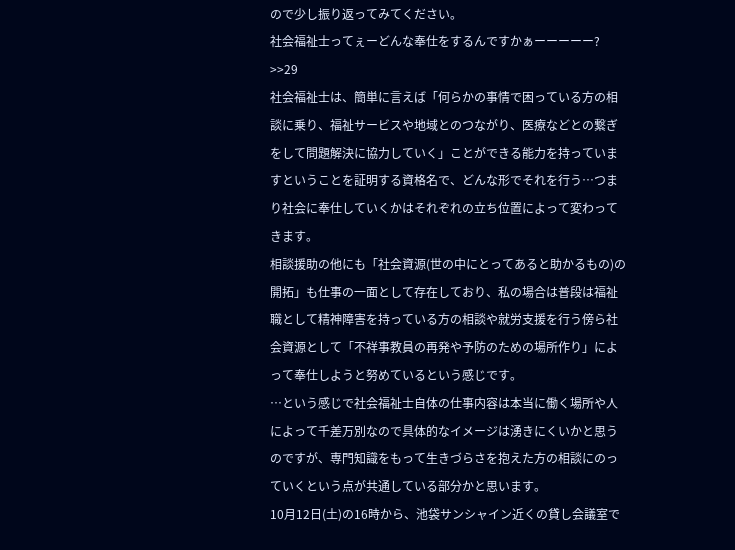ので少し振り返ってみてください。
社会福祉士ってぇーどんな奉仕をするんですかぁーーーーー?
>>29
社会福祉士は、簡単に言えば「何らかの事情で困っている方の相談に乗り、福祉サービスや地域とのつながり、医療などとの繋ぎをして問題解決に協力していく」ことができる能力を持っていますということを証明する資格名で、どんな形でそれを行う…つまり社会に奉仕していくかはそれぞれの立ち位置によって変わってきます。
相談援助の他にも「社会資源(世の中にとってあると助かるもの)の開拓」も仕事の一面として存在しており、私の場合は普段は福祉職として精神障害を持っている方の相談や就労支援を行う傍ら社会資源として「不祥事教員の再発や予防のための場所作り」によって奉仕しようと努めているという感じです。
…という感じで社会福祉士自体の仕事内容は本当に働く場所や人によって千差万別なので具体的なイメージは湧きにくいかと思うのですが、専門知識をもって生きづらさを抱えた方の相談にのっていくという点が共通している部分かと思います。
10月12日(土)の16時から、池袋サンシャイン近くの貸し会議室で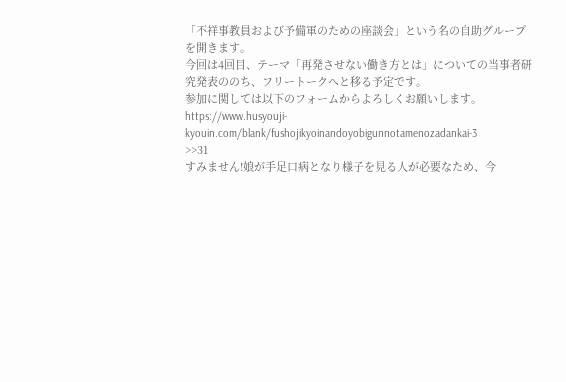「不祥事教員および予備軍のための座談会」という名の自助グループを開きます。
今回は4回目、テーマ「再発させない働き方とは」についての当事者研究発表ののち、フリートークへと移る予定です。
参加に関しては以下のフォームからよろしくお願いします。
https://www.husyouji-kyouin.com/blank/fushojikyoinandoyobigunnotamenozadankai-3
>>31
すみません!娘が手足口病となり様子を見る人が必要なため、今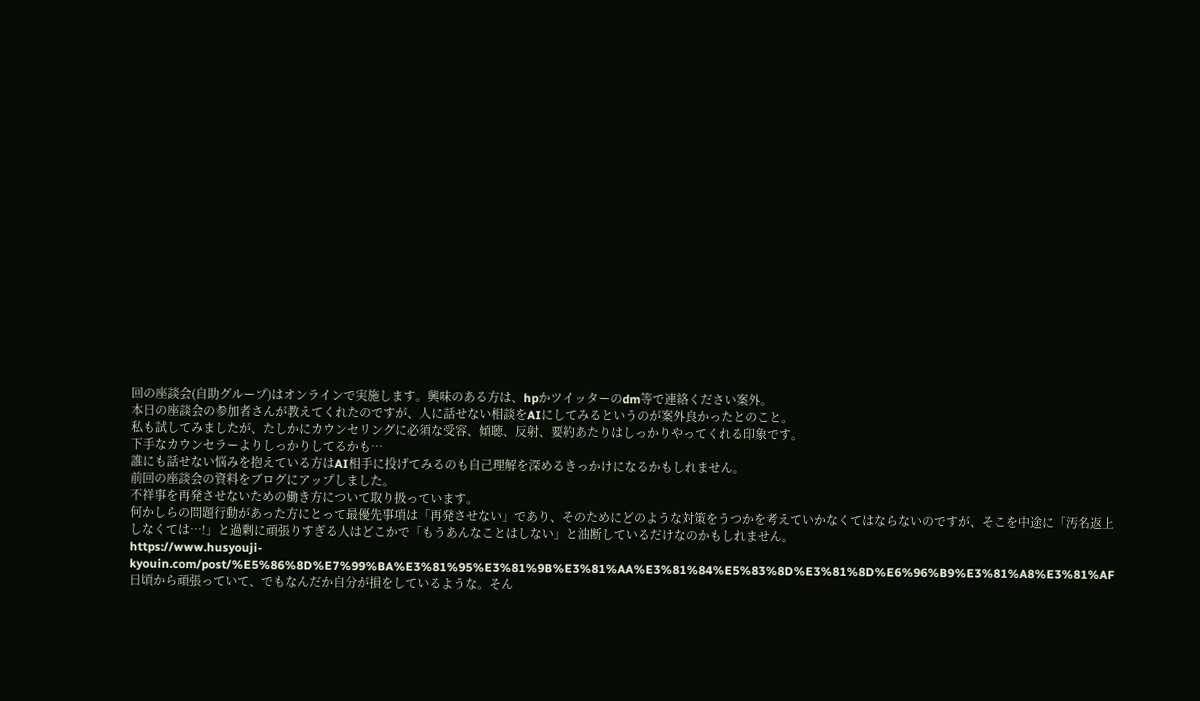回の座談会(自助グループ)はオンラインで実施します。興味のある方は、hpかツイッターのdm等で連絡ください案外。
本日の座談会の参加者さんが教えてくれたのですが、人に話せない相談をAIにしてみるというのが案外良かったとのこと。
私も試してみましたが、たしかにカウンセリングに必須な受容、傾聴、反射、要約あたりはしっかりやってくれる印象です。
下手なカウンセラーよりしっかりしてるかも…
誰にも話せない悩みを抱えている方はAI相手に投げてみるのも自己理解を深めるきっかけになるかもしれません。
前回の座談会の資料をブログにアップしました。
不祥事を再発させないための働き方について取り扱っています。
何かしらの問題行動があった方にとって最優先事項は「再発させない」であり、そのためにどのような対策をうつかを考えていかなくてはならないのですが、そこを中途に「汚名返上しなくては…!」と過剰に頑張りすぎる人はどこかで「もうあんなことはしない」と油断しているだけなのかもしれません。
https://www.husyouji-kyouin.com/post/%E5%86%8D%E7%99%BA%E3%81%95%E3%81%9B%E3%81%AA%E3%81%84%E5%83%8D%E3%81%8D%E6%96%B9%E3%81%A8%E3%81%AF
日頃から頑張っていて、でもなんだか自分が損をしているような。そん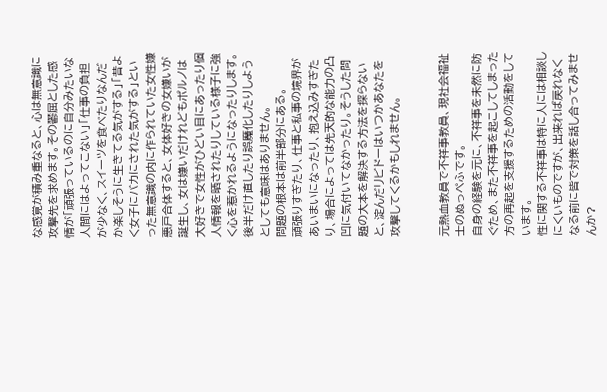な感覚が積み重なると、心は無意識に攻撃先を求めます。その鬱屈とした感情が「頑張っているのに自分みたいな人間にはよってこない」「仕事の負担が少なく、スイーツを食べたりなんだか楽しそうに生きてる気がする」「昔よく女子にバカにされた気がする」といった無意識の内に作られていた女性嫌悪戸合体すると、女体好きの女嫌いが誕生し、女は嫌いだけれどもポルノは大好きで女性がひどい目にあったり個人情報を晒されたりしている様子に強く心を惹かれるようになったりします。
後半だけ直したり誤魔化したりしようとしても意味はありません。
問題の根本は前半部分にある。
頑張りすぎたり、仕事と私事の境界があいまいになったり、抱え込みすぎたり、場合によっては先天的な能力の凸凹に気付いてなかったり。そうした問題の大本を解決する方法を探らないと、淀んだリビドーはいつかあなたを攻撃してくるかもしれません。


元熱血教員で不祥事教員、現社会福祉士のぬっぺふです。
自身の経験を元に、不祥事を未然に防ぐため、また不祥事を起こしてしまった方の再起を支援するための活動をしています。
性に関する不祥事は特に人には相談しにくいものですが、出来れば戻れなくなる前に皆で対策を話し合ってみませんか?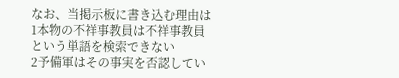なお、当掲示板に書き込む理由は
1本物の不祥事教員は不祥事教員という単語を検索できない
2予備軍はその事実を否認してい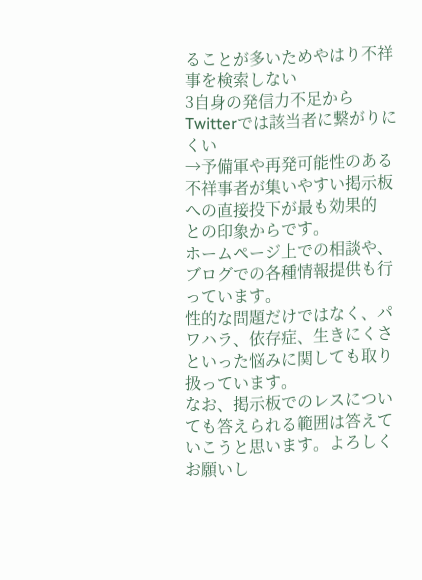ることが多いためやはり不祥事を検索しない
3自身の発信力不足からTwitterでは該当者に繋がりにくい
→予備軍や再発可能性のある不祥事者が集いやすい掲示板への直接投下が最も効果的
との印象からです。
ホームページ上での相談や、ブログでの各種情報提供も行っています。
性的な問題だけではなく、パワハラ、依存症、生きにくさといった悩みに関しても取り扱っています。
なお、掲示板でのレスについても答えられる範囲は答えていこうと思います。よろしくお願いし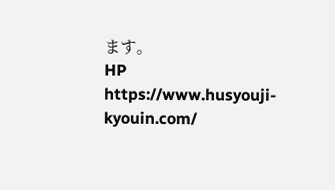ます。
HP
https://www.husyouji-kyouin.com/